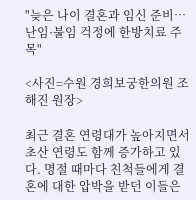"늦은 나이 결혼과 임신 준비… 난임·불임 걱정에 한방치료 주목"

<사진=수원 경희보궁한의원 조해진 원장>

최근 결혼 연령대가 높아지면서 초산 연령도 함께 증가하고 있다. 명절 때마다 친척들에게 결혼에 대한 압박을 받던 이들은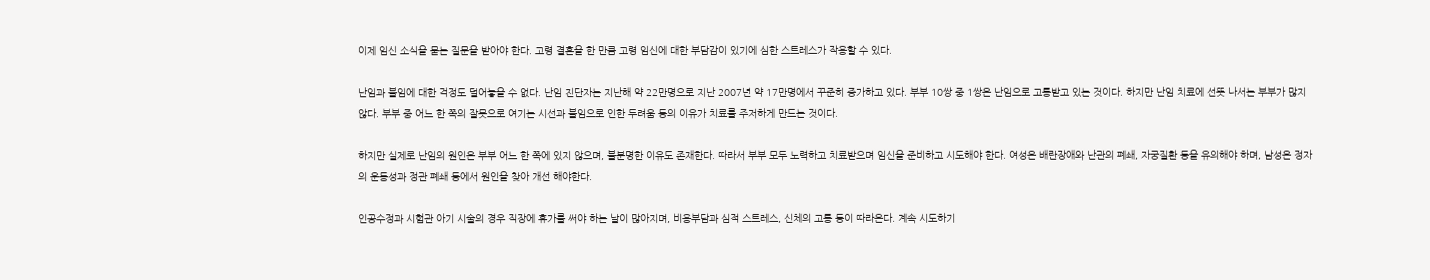이제 임신 소식을 묻는 질문을 받아야 한다. 고령 결혼을 한 만큼 고령 임신에 대한 부담감이 있기에 심한 스트레스가 작용할 수 있다.

난임과 불임에 대한 걱정도 덜어놓을 수 없다. 난임 진단자는 지난해 약 22만명으로 지난 2007년 약 17만명에서 꾸준히 증가하고 있다. 부부 10쌍 중 1쌍은 난임으로 고통받고 있는 것이다. 하지만 난임 치료에 선뜻 나서는 부부가 많지 않다. 부부 중 어느 한 쪽의 잘못으로 여기는 시선과 불임으로 인한 두려움 등의 이유가 치료를 주저하게 만드는 것이다.

하지만 실제로 난임의 원인은 부부 어느 한 쪽에 있지 않으며, 불분명한 이유도 존재한다. 따라서 부부 모두 노력하고 치료받으며 임신을 준비하고 시도해야 한다. 여성은 배란장애와 난관의 폐쇄, 자궁질환 등을 유의해야 하며, 남성은 정자의 운동성과 정관 폐쇄 등에서 원인을 찾아 개선 해야한다.

인공수정과 시험관 아기 시술의 경우 직장에 휴가를 써야 하는 날이 많아지며, 비용부담과 심적 스트레스, 신체의 고통 등이 따라온다. 계속 시도하기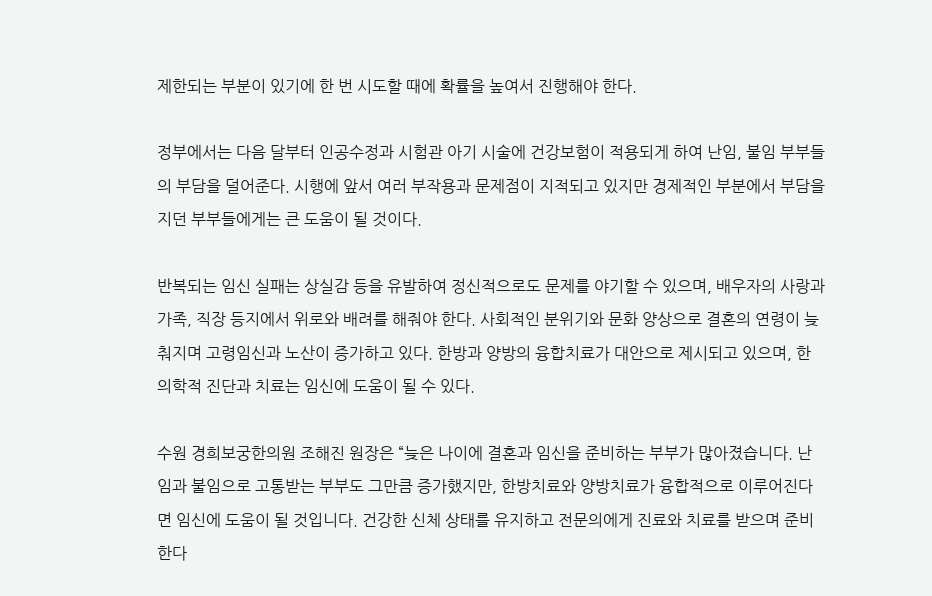제한되는 부분이 있기에 한 번 시도할 때에 확률을 높여서 진행해야 한다.

정부에서는 다음 달부터 인공수정과 시험관 아기 시술에 건강보험이 적용되게 하여 난임, 불임 부부들의 부담을 덜어준다. 시행에 앞서 여러 부작용과 문제점이 지적되고 있지만 경제적인 부분에서 부담을 지던 부부들에게는 큰 도움이 될 것이다.

반복되는 임신 실패는 상실감 등을 유발하여 정신적으로도 문제를 야기할 수 있으며, 배우자의 사랑과 가족, 직장 등지에서 위로와 배려를 해줘야 한다. 사회적인 분위기와 문화 양상으로 결혼의 연령이 늦춰지며 고령임신과 노산이 증가하고 있다. 한방과 양방의 융합치료가 대안으로 제시되고 있으며, 한의학적 진단과 치료는 임신에 도움이 될 수 있다.

수원 경희보궁한의원 조해진 원장은 “늦은 나이에 결혼과 임신을 준비하는 부부가 많아졌습니다. 난임과 불임으로 고통받는 부부도 그만큼 증가했지만, 한방치료와 양방치료가 융합적으로 이루어진다면 임신에 도움이 될 것입니다. 건강한 신체 상태를 유지하고 전문의에게 진료와 치료를 받으며 준비한다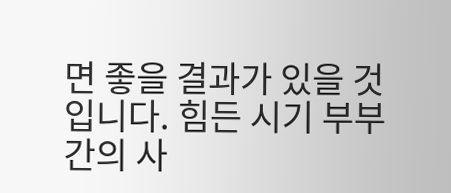면 좋을 결과가 있을 것입니다. 힘든 시기 부부간의 사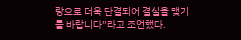랑으로 더욱 단결되어 결실을 맺기를 바랍니다”라고 조언했다.